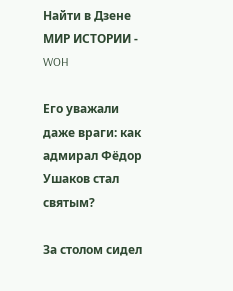Найти в Дзене
МИР ИСТОРИИ - WOH

Его уважали даже враги: как адмирал Фёдор Ушаков стал святым?

За столом сидел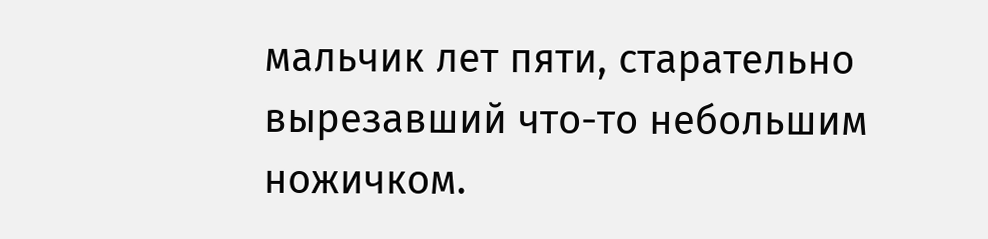мальчик лет пяти, старательно вырезавший что-то небольшим ножичком.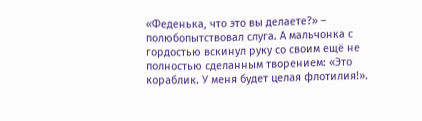«Феденька, что это вы делаете?» – полюбопытствовал слуга. А мальчонка с гордостью вскинул руку со своим ещё не полностью сделанным творением: «Это кораблик. У меня будет целая флотилия!».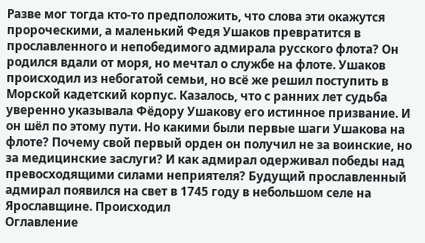Разве мог тогда кто-то предположить, что слова эти окажутся пророческими, а маленький Федя Ушаков превратится в прославленного и непобедимого адмирала русского флота? Он родился вдали от моря, но мечтал о службе на флоте. Ушаков происходил из небогатой семьи, но всё же решил поступить в Морской кадетский корпус. Казалось, что с ранних лет судьба уверенно указывала Фёдору Ушакову его истинное призвание. И он шёл по этому пути. Но какими были первые шаги Ушакова на флоте? Почему свой первый орден он получил не за воинские, но за медицинские заслуги? И как адмирал одерживал победы над превосходящими силами неприятеля? Будущий прославленный адмирал появился на свет в 1745 году в небольшом селе на Ярославщине. Происходил
Оглавление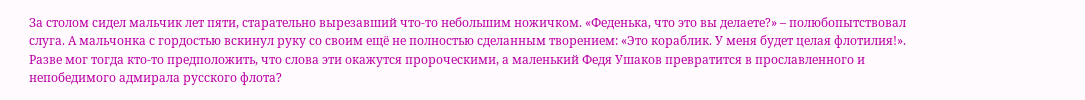За столом сидел мальчик лет пяти, старательно вырезавший что-то небольшим ножичком. «Феденька, что это вы делаете?» – полюбопытствовал слуга. А мальчонка с гордостью вскинул руку со своим ещё не полностью сделанным творением: «Это кораблик. У меня будет целая флотилия!». Разве мог тогда кто-то предположить, что слова эти окажутся пророческими, а маленький Федя Ушаков превратится в прославленного и непобедимого адмирала русского флота?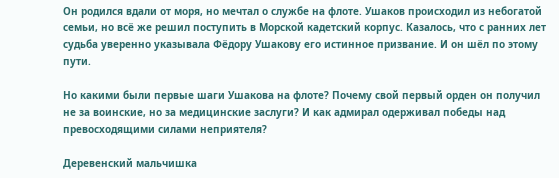Он родился вдали от моря, но мечтал о службе на флоте. Ушаков происходил из небогатой семьи, но всё же решил поступить в Морской кадетский корпус. Казалось, что с ранних лет судьба уверенно указывала Фёдору Ушакову его истинное призвание. И он шёл по этому пути.

Но какими были первые шаги Ушакова на флоте? Почему свой первый орден он получил не за воинские, но за медицинские заслуги? И как адмирал одерживал победы над превосходящими силами неприятеля?

Деревенский мальчишка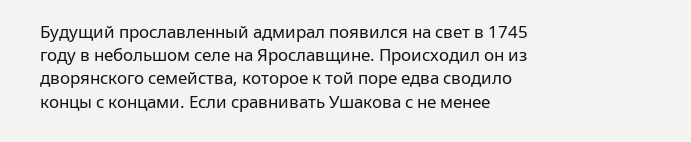Будущий прославленный адмирал появился на свет в 1745 году в небольшом селе на Ярославщине. Происходил он из дворянского семейства, которое к той поре едва сводило концы с концами. Если сравнивать Ушакова с не менее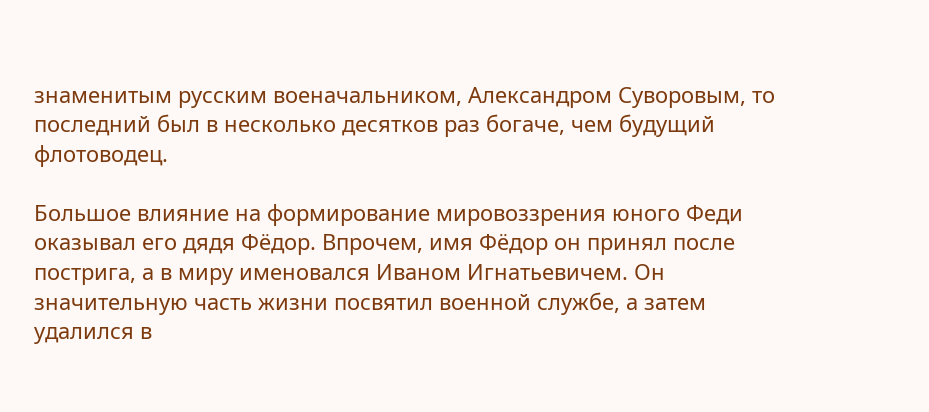знаменитым русским военачальником, Александром Суворовым, то последний был в несколько десятков раз богаче, чем будущий флотоводец.

Большое влияние на формирование мировоззрения юного Феди оказывал его дядя Фёдор. Впрочем, имя Фёдор он принял после пострига, а в миру именовался Иваном Игнатьевичем. Он значительную часть жизни посвятил военной службе, а затем удалился в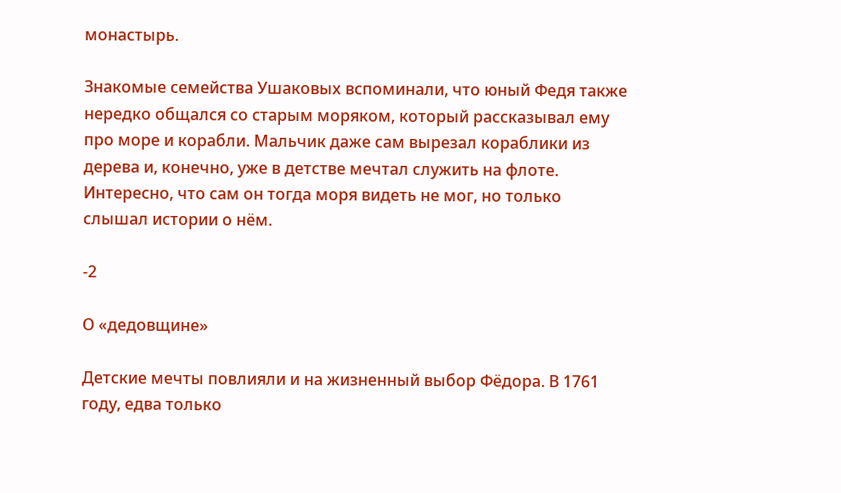монастырь.

Знакомые семейства Ушаковых вспоминали, что юный Федя также нередко общался со старым моряком, который рассказывал ему про море и корабли. Мальчик даже сам вырезал кораблики из дерева и, конечно, уже в детстве мечтал служить на флоте. Интересно, что сам он тогда моря видеть не мог, но только слышал истории о нём.

-2

О «дедовщине»

Детские мечты повлияли и на жизненный выбор Фёдора. В 1761 году, едва только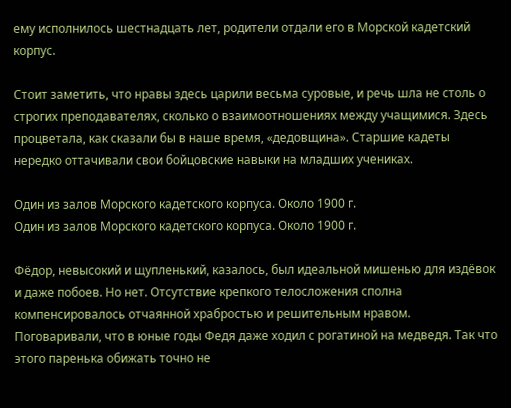ему исполнилось шестнадцать лет, родители отдали его в Морской кадетский корпус.

Стоит заметить, что нравы здесь царили весьма суровые, и речь шла не столь о строгих преподавателях, сколько о взаимоотношениях между учащимися. Здесь процветала, как сказали бы в наше время, «дедовщина». Старшие кадеты нередко оттачивали свои бойцовские навыки на младших учениках.

Один из залов Морского кадетского корпуса. Около 1900 г.
Один из залов Морского кадетского корпуса. Около 1900 г.

Фёдор, невысокий и щупленький, казалось, был идеальной мишенью для издёвок и даже побоев. Но нет. Отсутствие крепкого телосложения сполна компенсировалось отчаянной храбростью и решительным нравом. Поговаривали, что в юные годы Федя даже ходил с рогатиной на медведя. Так что этого паренька обижать точно не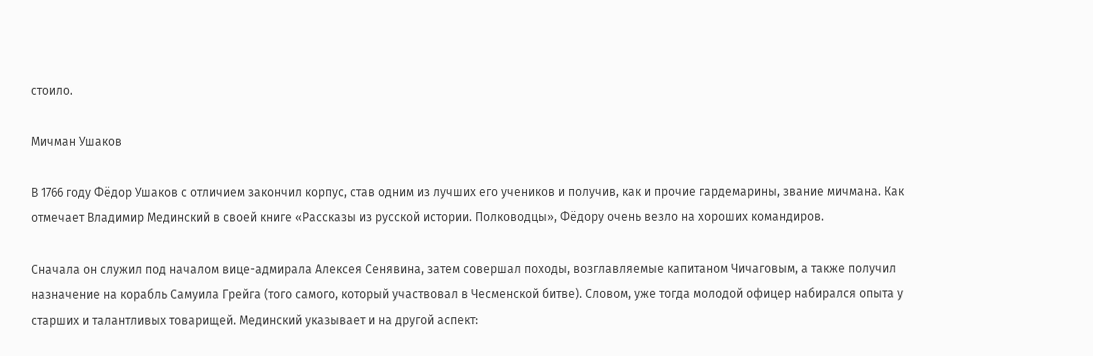стоило.

Мичман Ушаков

В 1766 году Фёдор Ушаков с отличием закончил корпус, став одним из лучших его учеников и получив, как и прочие гардемарины, звание мичмана. Как отмечает Владимир Мединский в своей книге «Рассказы из русской истории. Полководцы», Фёдору очень везло на хороших командиров.

Сначала он служил под началом вице-адмирала Алексея Сенявина, затем совершал походы, возглавляемые капитаном Чичаговым, а также получил назначение на корабль Самуила Грейга (того самого, который участвовал в Чесменской битве). Словом, уже тогда молодой офицер набирался опыта у старших и талантливых товарищей. Мединский указывает и на другой аспект: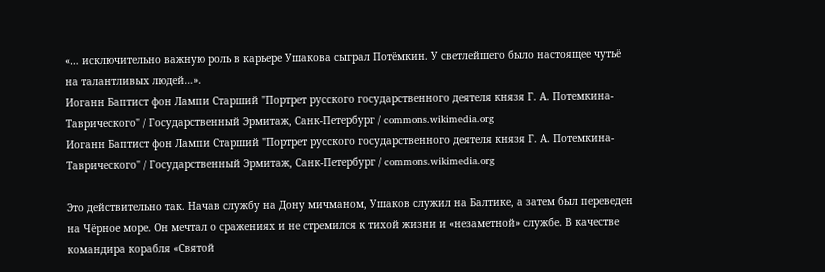«… исключительно важную роль в карьере Ушакова сыграл Потёмкин. У светлейшего было настоящее чутьё на талантливых людей…».
Иоганн Баптист фон Лампи Старший "Портрет русского государственного деятеля князя Г. А. Потемкина-Таврического" / Государственный Эрмитаж, Санк-Петербург / commons.wikimedia.org
Иоганн Баптист фон Лампи Старший "Портрет русского государственного деятеля князя Г. А. Потемкина-Таврического" / Государственный Эрмитаж, Санк-Петербург / commons.wikimedia.org

Это действительно так. Начав службу на Дону мичманом, Ушаков служил на Балтике, а затем был переведен на Чёрное море. Он мечтал о сражениях и не стремился к тихой жизни и «незаметной» службе. В качестве командира корабля «Святой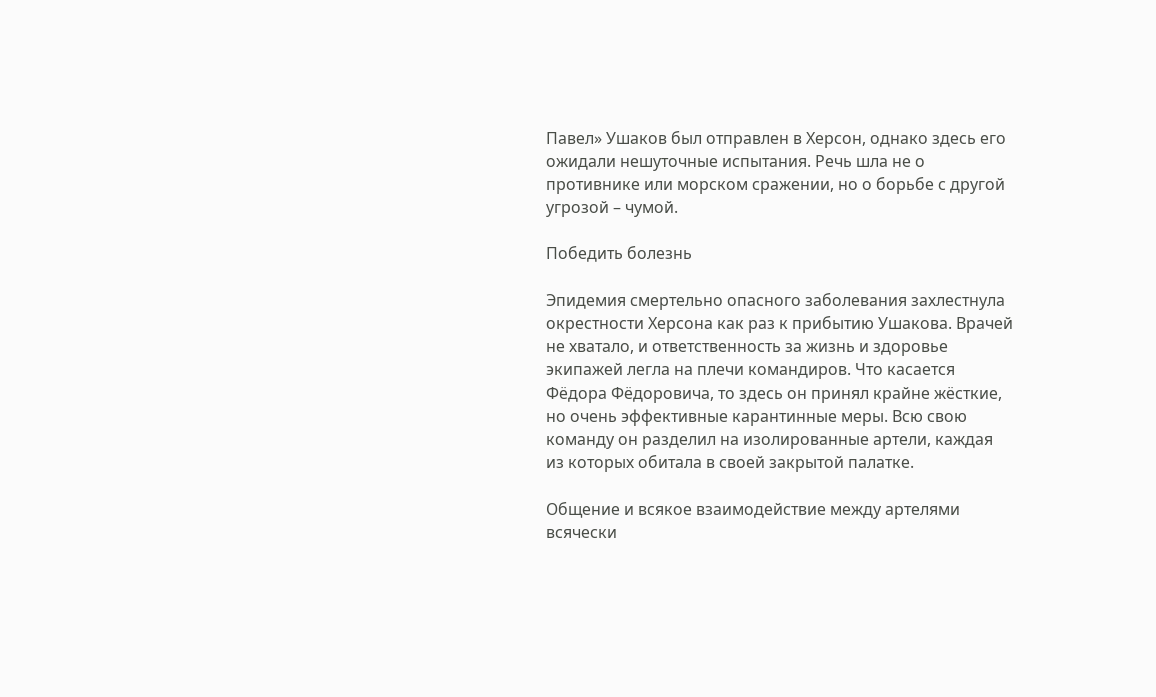Павел» Ушаков был отправлен в Херсон, однако здесь его ожидали нешуточные испытания. Речь шла не о противнике или морском сражении, но о борьбе с другой угрозой – чумой.

Победить болезнь

Эпидемия смертельно опасного заболевания захлестнула окрестности Херсона как раз к прибытию Ушакова. Врачей не хватало, и ответственность за жизнь и здоровье экипажей легла на плечи командиров. Что касается Фёдора Фёдоровича, то здесь он принял крайне жёсткие, но очень эффективные карантинные меры. Всю свою команду он разделил на изолированные артели, каждая из которых обитала в своей закрытой палатке.

Общение и всякое взаимодействие между артелями всячески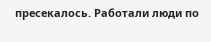пресекалось. Работали люди по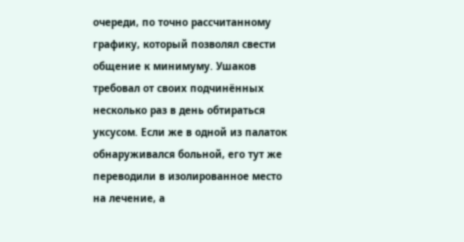очереди, по точно рассчитанному графику, который позволял свести общение к минимуму. Ушаков требовал от своих подчинённых несколько раз в день обтираться уксусом. Если же в одной из палаток обнаруживался больной, его тут же переводили в изолированное место на лечение, а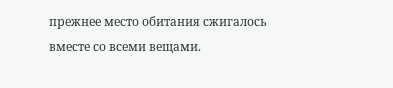прежнее место обитания сжигалось вместе со всеми вещами.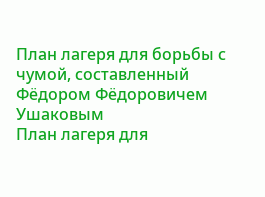План лагеря для борьбы с чумой, составленный Фёдором Фёдоровичем Ушаковым
План лагеря для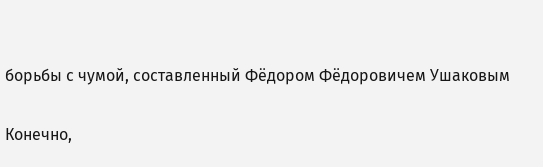борьбы с чумой, составленный Фёдором Фёдоровичем Ушаковым

Конечно,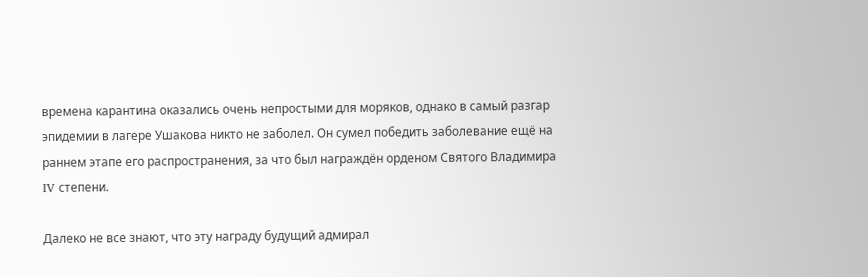времена карантина оказались очень непростыми для моряков, однако в самый разгар эпидемии в лагере Ушакова никто не заболел. Он сумел победить заболевание ещё на раннем этапе его распространения, за что был награждён орденом Святого Владимира IV степени.

Далеко не все знают, что эту награду будущий адмирал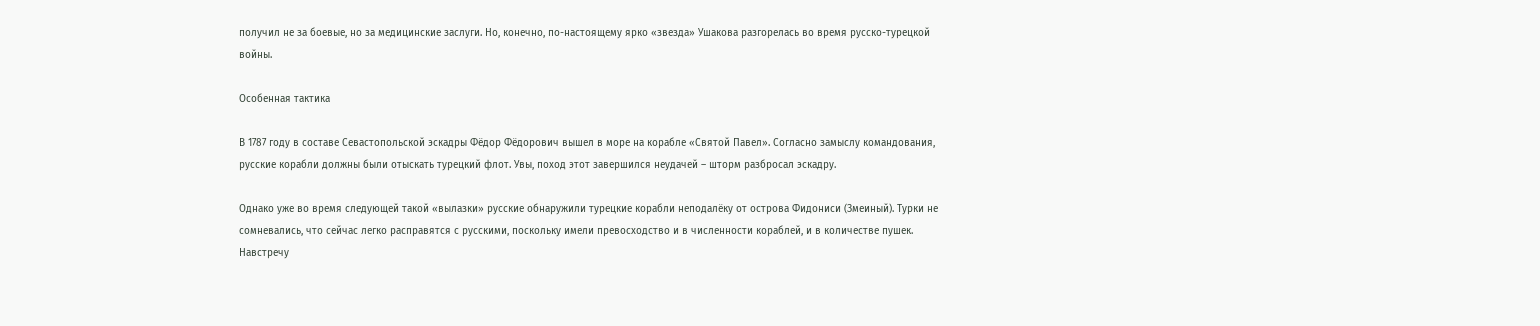получил не за боевые, но за медицинские заслуги. Но, конечно, по-настоящему ярко «звезда» Ушакова разгорелась во время русско-турецкой войны.

Особенная тактика

В 1787 году в составе Севастопольской эскадры Фёдор Фёдорович вышел в море на корабле «Святой Павел». Согласно замыслу командования, русские корабли должны были отыскать турецкий флот. Увы, поход этот завершился неудачей – шторм разбросал эскадру.

Однако уже во время следующей такой «вылазки» русские обнаружили турецкие корабли неподалёку от острова Фидониси (Змеиный). Турки не сомневались, что сейчас легко расправятся с русскими, поскольку имели превосходство и в численности кораблей, и в количестве пушек. Навстречу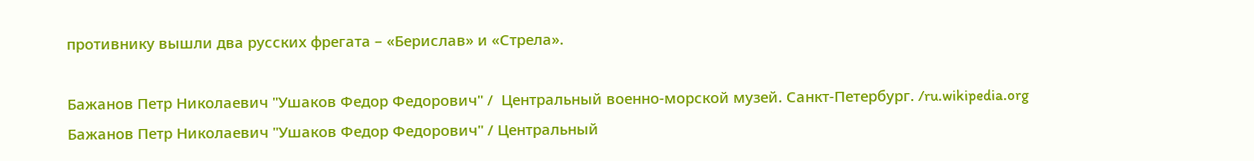противнику вышли два русских фрегата – «Берислав» и «Стрела».

Бажанов Петр Николаевич "Ушаков Федор Федорович" /  Центральный военно-морской музей. Санкт-Петербург. /ru.wikipedia.org
Бажанов Петр Николаевич "Ушаков Федор Федорович" / Центральный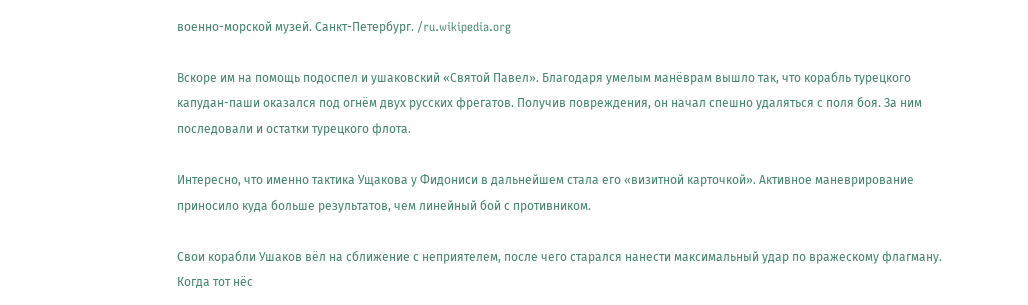военно-морской музей. Санкт-Петербург. /ru.wikipedia.org

Вскоре им на помощь подоспел и ушаковский «Святой Павел». Благодаря умелым манёврам вышло так, что корабль турецкого капудан-паши оказался под огнём двух русских фрегатов. Получив повреждения, он начал спешно удаляться с поля боя. За ним последовали и остатки турецкого флота.

Интересно, что именно тактика Ущакова у Фидониси в дальнейшем стала его «визитной карточкой». Активное маневрирование приносило куда больше результатов, чем линейный бой с противником.

Свои корабли Ушаков вёл на сближение с неприятелем, после чего старался нанести максимальный удар по вражескому флагману. Когда тот нёс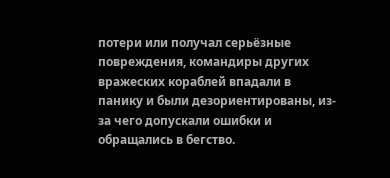потери или получал серьёзные повреждения, командиры других вражеских кораблей впадали в панику и были дезориентированы, из-за чего допускали ошибки и обращались в бегство.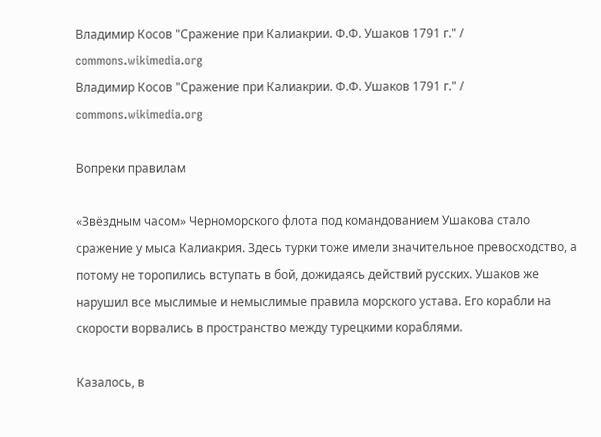Владимир Косов "Сражение при Калиакрии. Ф.Ф. Ушаков 1791 г." / commons.wikimedia.org
Владимир Косов "Сражение при Калиакрии. Ф.Ф. Ушаков 1791 г." / commons.wikimedia.org

Вопреки правилам

«Звёздным часом» Черноморского флота под командованием Ушакова стало сражение у мыса Калиакрия. Здесь турки тоже имели значительное превосходство, а потому не торопились вступать в бой, дожидаясь действий русских. Ушаков же нарушил все мыслимые и немыслимые правила морского устава. Его корабли на скорости ворвались в пространство между турецкими кораблями.

Казалось, в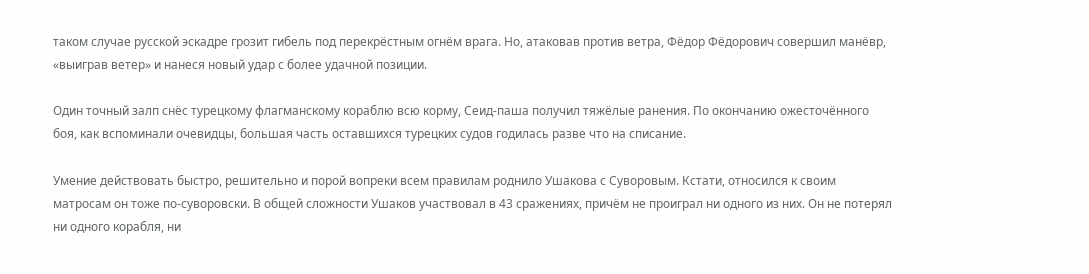таком случае русской эскадре грозит гибель под перекрёстным огнём врага. Но, атаковав против ветра, Фёдор Фёдорович совершил манёвр, «выиграв ветер» и нанеся новый удар с более удачной позиции.

Один точный залп снёс турецкому флагманскому кораблю всю корму, Сеид-паша получил тяжёлые ранения. По окончанию ожесточённого боя, как вспоминали очевидцы, большая часть оставшихся турецких судов годилась разве что на списание.

Умение действовать быстро, решительно и порой вопреки всем правилам роднило Ушакова с Суворовым. Кстати, относился к своим матросам он тоже по-суворовски. В общей сложности Ушаков участвовал в 43 сражениях, причём не проиграл ни одного из них. Он не потерял ни одного корабля, ни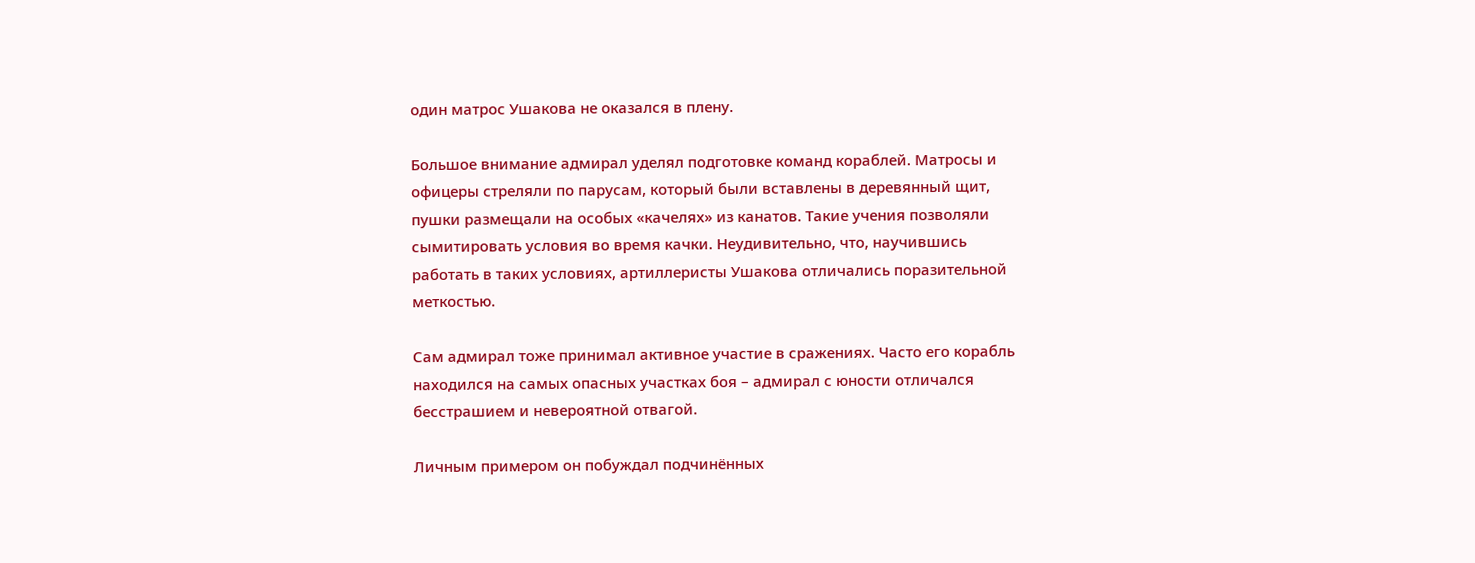один матрос Ушакова не оказался в плену.

Большое внимание адмирал уделял подготовке команд кораблей. Матросы и офицеры стреляли по парусам, который были вставлены в деревянный щит, пушки размещали на особых «качелях» из канатов. Такие учения позволяли сымитировать условия во время качки. Неудивительно, что, научившись работать в таких условиях, артиллеристы Ушакова отличались поразительной меткостью.

Сам адмирал тоже принимал активное участие в сражениях. Часто его корабль находился на самых опасных участках боя – адмирал с юности отличался бесстрашием и невероятной отвагой.

Личным примером он побуждал подчинённых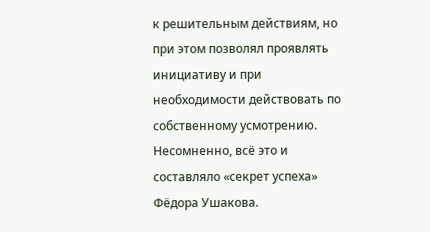к решительным действиям, но при этом позволял проявлять инициативу и при необходимости действовать по собственному усмотрению. Несомненно, всё это и составляло «секрет успеха» Фёдора Ушакова.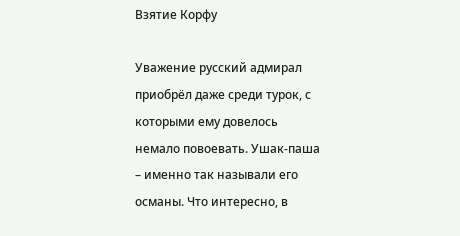Взятие Корфу

Уважение русский адмирал приобрёл даже среди турок, с которыми ему довелось немало повоевать. Ушак-паша – именно так называли его османы. Что интересно, в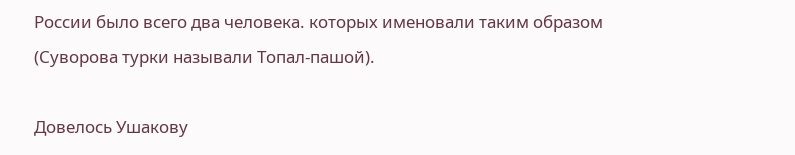России было всего два человека. которых именовали таким образом (Суворова турки называли Топал-пашой).

Довелось Ушакову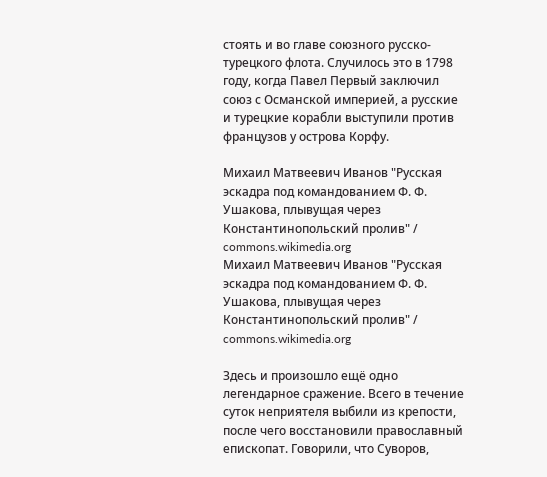стоять и во главе союзного русско-турецкого флота. Случилось это в 1798 году, когда Павел Первый заключил союз с Османской империей, а русские и турецкие корабли выступили против французов у острова Корфу.

Михаил Матвеевич Иванов "Русская эскадра под командованием Ф. Ф. Ушакова, плывущая через Константинопольский пролив" / commons.wikimedia.org
Михаил Матвеевич Иванов "Русская эскадра под командованием Ф. Ф. Ушакова, плывущая через Константинопольский пролив" / commons.wikimedia.org

Здесь и произошло ещё одно легендарное сражение. Всего в течение суток неприятеля выбили из крепости, после чего восстановили православный епископат. Говорили, что Суворов,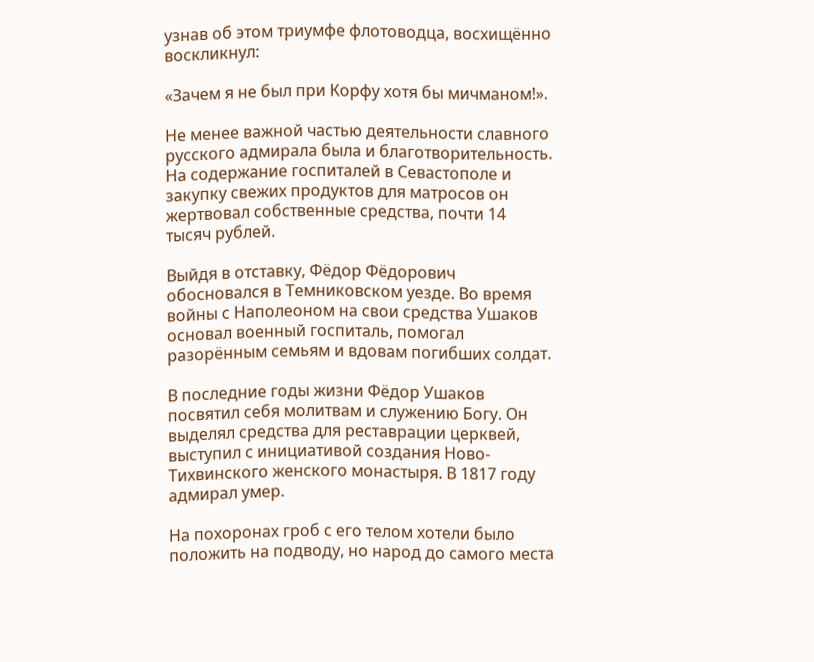узнав об этом триумфе флотоводца, восхищённо воскликнул:

«Зачем я не был при Корфу хотя бы мичманом!».

Не менее важной частью деятельности славного русского адмирала была и благотворительность. На содержание госпиталей в Севастополе и закупку свежих продуктов для матросов он жертвовал собственные средства, почти 14 тысяч рублей.

Выйдя в отставку, Фёдор Фёдорович обосновался в Темниковском уезде. Во время войны с Наполеоном на свои средства Ушаков основал военный госпиталь, помогал разорённым семьям и вдовам погибших солдат.

В последние годы жизни Фёдор Ушаков посвятил себя молитвам и служению Богу. Он выделял средства для реставрации церквей, выступил с инициативой создания Ново-Тихвинского женского монастыря. В 1817 году адмирал умер.

На похоронах гроб с его телом хотели было положить на подводу, но народ до самого места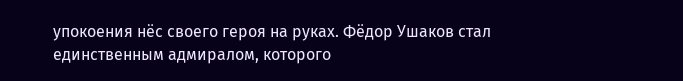упокоения нёс своего героя на руках. Фёдор Ушаков стал единственным адмиралом, которого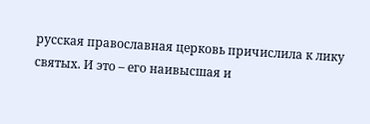русская православная церковь причислила к лику святых. И это – его наивысшая и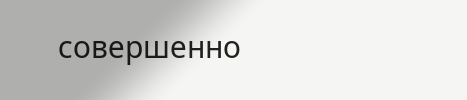совершенно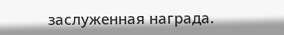заслуженная награда.